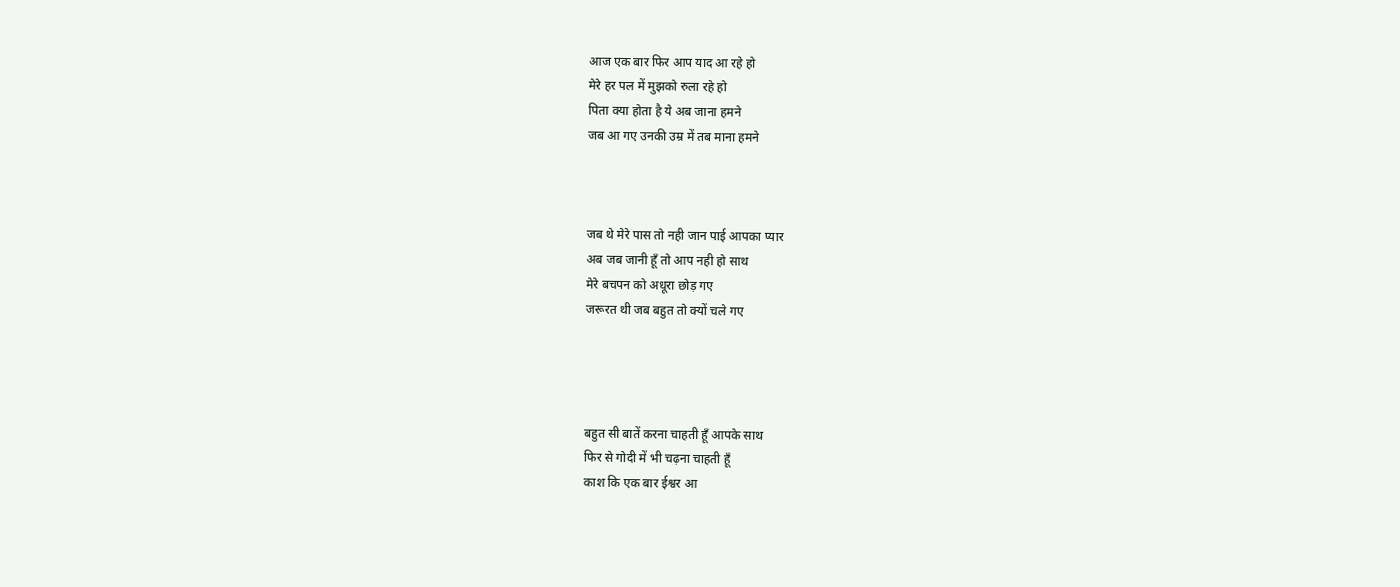आज एक बार फिर आप याद आ रहे हो
मेरे हर पल में मुझको रुला रहे हो
पिता क्या होता है ये अब जाना हमने
जब आ गए उनकी उम्र में तब माना हमने



जब थे मेरे पास तो नही जान पाई आपका प्यार
अब जब जानी हूँ तो आप नही हो साथ
मेरे बचपन को अधूरा छोड़ गए
जरूरत थी जब बहुत तो क्यों चले गए




बहुत सी बातें करना चाहती हूँ आपके साथ
फिर से गोदी में भी चढ़ना चाहती हूँ
काश कि एक बार ईश्वर आ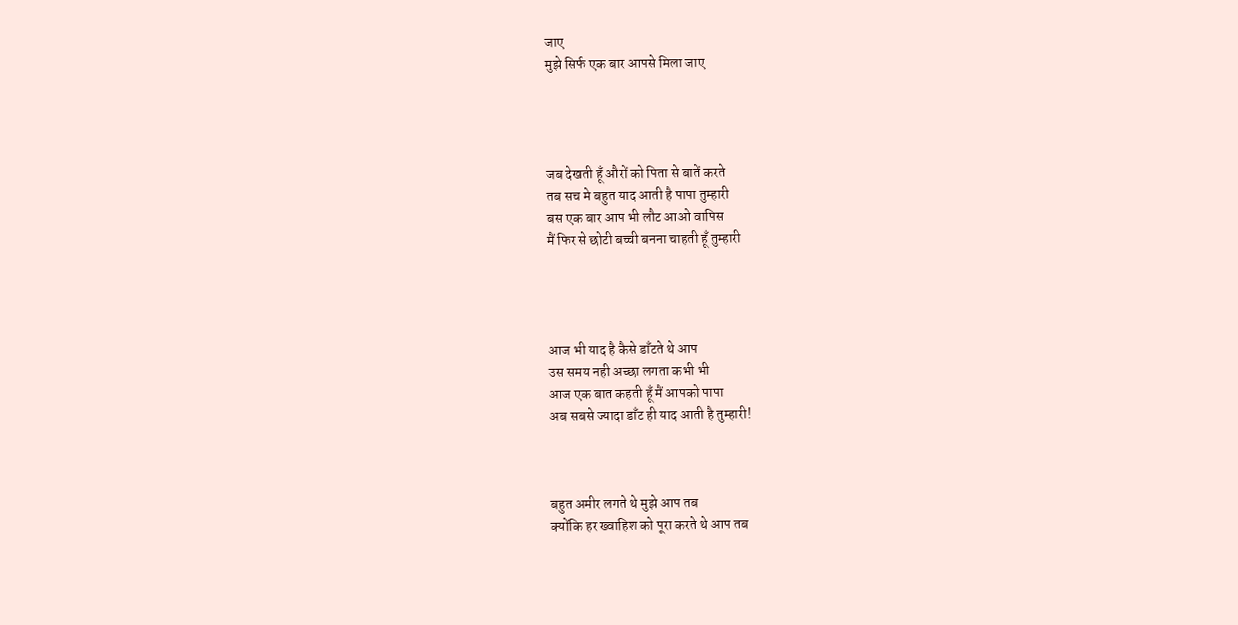जाए
मुझे सिर्फ एक बार आपसे मिला जाए




जब देखती हूँ औरों को पिता से बातें करते
तब सच मे बहुत याद आती है पापा तुम्हारी
बस एक बार आप भी लौट आओ वापिस
मैं फिर से छोटी बच्ची बनना चाहती हूँ तुम्हारी




आज भी याद है कैसे डाँटते थे आप
उस समय नही अच्छा लगता कभी भी
आज एक बात कहती हूँ मैं आपको पापा
अब सबसे ज्यादा डाँट ही याद आती है तुम्हारी!



बहुत अमीर लगते थे मुझे आप तब
क्योंकि हर ख्वाहिश को पूरा करते थे आप तब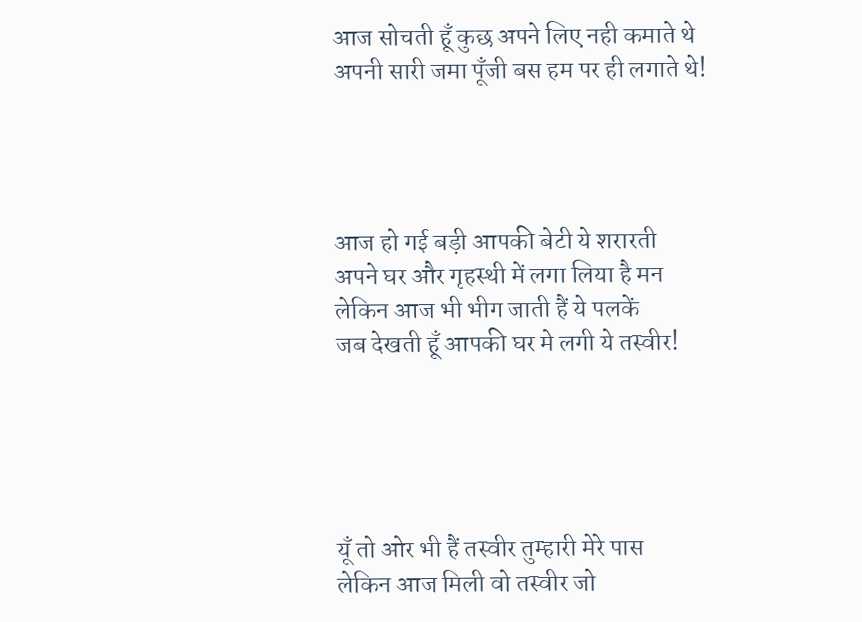आज सोचती हूँ कुछ अपने लिए नही कमाते थे
अपनी सारी जमा पूँजी बस हम पर ही लगाते थे!




आज हो गई बड़ी आपकी बेटी ये शरारती
अपने घर और गृहस्थी में लगा लिया है मन
लेकिन आज भी भीग जाती हैं ये पलकें
जब देखती हूँ आपकी घर मे लगी ये तस्वीर!





यूँ तो ओर भी हैं तस्वीर तुम्हारी मेरे पास
लेकिन आज मिली वो तस्वीर जो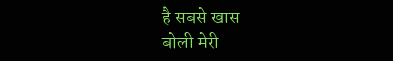है सबसे खास
बोली मेरी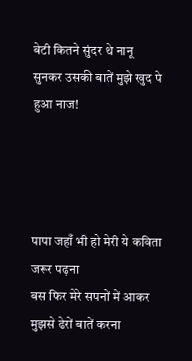बेटी कितने सुंदर थे नानू
सुनकर उसकी बातें मुझे खुद पे हुआ नाज!




पापा जहाँ भी हो मेरी ये कविता जरूर पढ़ना
बस फिर मेरे सपनों में आकर मुझसे ढेरों बातें करना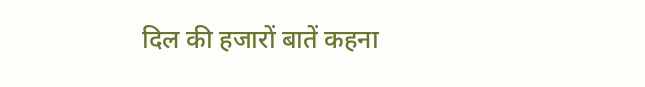दिल की हजारों बातें कहना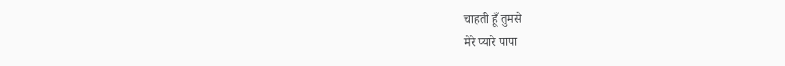चाहती हूँ तुमसे
मेरे प्यारे पापा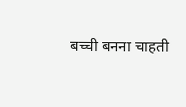बच्ची बनना चाहती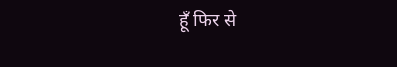हूँ फिर से